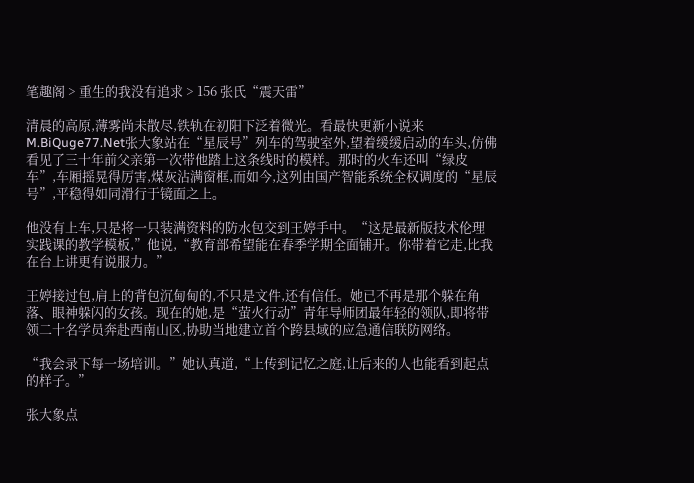笔趣阁 > 重生的我没有追求 > 156 张氏“震天雷”

清晨的高原,薄雾尚未散尽,铁轨在初阳下泛着微光。看最快更新小说来M.BiQuge77.Net张大象站在“星辰号”列车的驾驶室外,望着缓缓启动的车头,仿佛看见了三十年前父亲第一次带他踏上这条线时的模样。那时的火车还叫“绿皮车”,车厢摇晃得厉害,煤灰沾满窗框,而如今,这列由国产智能系统全权调度的“星辰号”,平稳得如同滑行于镜面之上。

他没有上车,只是将一只装满资料的防水包交到王婷手中。“这是最新版技术伦理实践课的教学模板,”他说,“教育部希望能在春季学期全面铺开。你带着它走,比我在台上讲更有说服力。”

王婷接过包,肩上的背包沉甸甸的,不只是文件,还有信任。她已不再是那个躲在角落、眼神躲闪的女孩。现在的她,是“萤火行动”青年导师团最年轻的领队,即将带领二十名学员奔赴西南山区,协助当地建立首个跨县域的应急通信联防网络。

“我会录下每一场培训。”她认真道,“上传到记忆之庭,让后来的人也能看到起点的样子。”

张大象点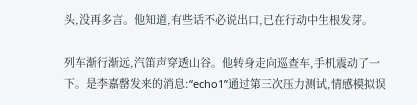头,没再多言。他知道,有些话不必说出口,已在行动中生根发芽。

列车渐行渐远,汽笛声穿透山谷。他转身走向巡查车,手机震动了一下。是李嘉罄发来的消息:“echo1”通过第三次压力测试,情感模拟误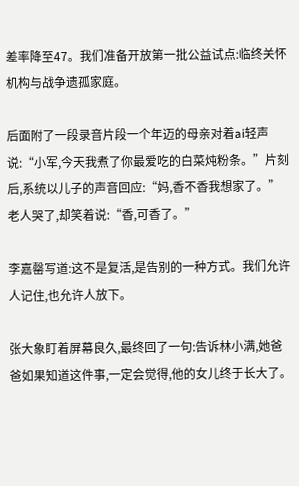差率降至47。我们准备开放第一批公益试点:临终关怀机构与战争遗孤家庭。

后面附了一段录音片段一个年迈的母亲对着ai轻声说:“小军,今天我煮了你最爱吃的白菜炖粉条。”片刻后,系统以儿子的声音回应:“妈,香不香我想家了。”老人哭了,却笑着说:“香,可香了。”

李嘉罄写道:这不是复活,是告别的一种方式。我们允许人记住,也允许人放下。

张大象盯着屏幕良久,最终回了一句:告诉林小满,她爸爸如果知道这件事,一定会觉得,他的女儿终于长大了。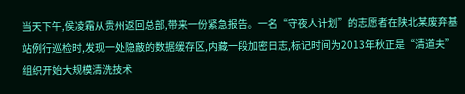当天下午,侯凌霜从贵州返回总部,带来一份紧急报告。一名“守夜人计划”的志愿者在陕北某废弃基站例行巡检时,发现一处隐蔽的数据缓存区,内藏一段加密日志,标记时间为2013年秋正是“清道夫”组织开始大规模清洗技术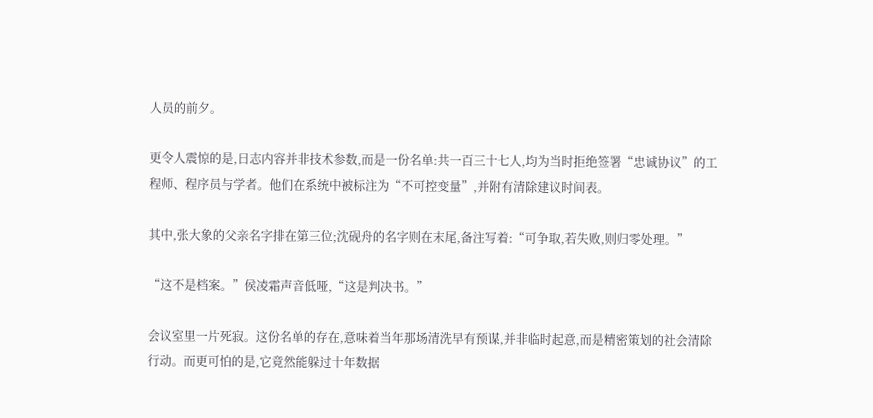人员的前夕。

更令人震惊的是,日志内容并非技术参数,而是一份名单:共一百三十七人,均为当时拒绝签署“忠诚协议”的工程师、程序员与学者。他们在系统中被标注为“不可控变量”,并附有清除建议时间表。

其中,张大象的父亲名字排在第三位;沈砚舟的名字则在末尾,备注写着:“可争取,若失败,则归零处理。”

“这不是档案。”侯凌霜声音低哑,“这是判决书。”

会议室里一片死寂。这份名单的存在,意味着当年那场清洗早有预谋,并非临时起意,而是精密策划的社会清除行动。而更可怕的是,它竟然能躲过十年数据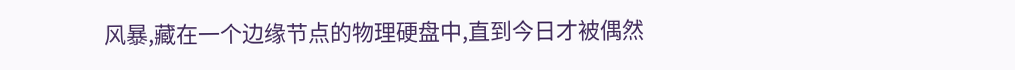风暴,藏在一个边缘节点的物理硬盘中,直到今日才被偶然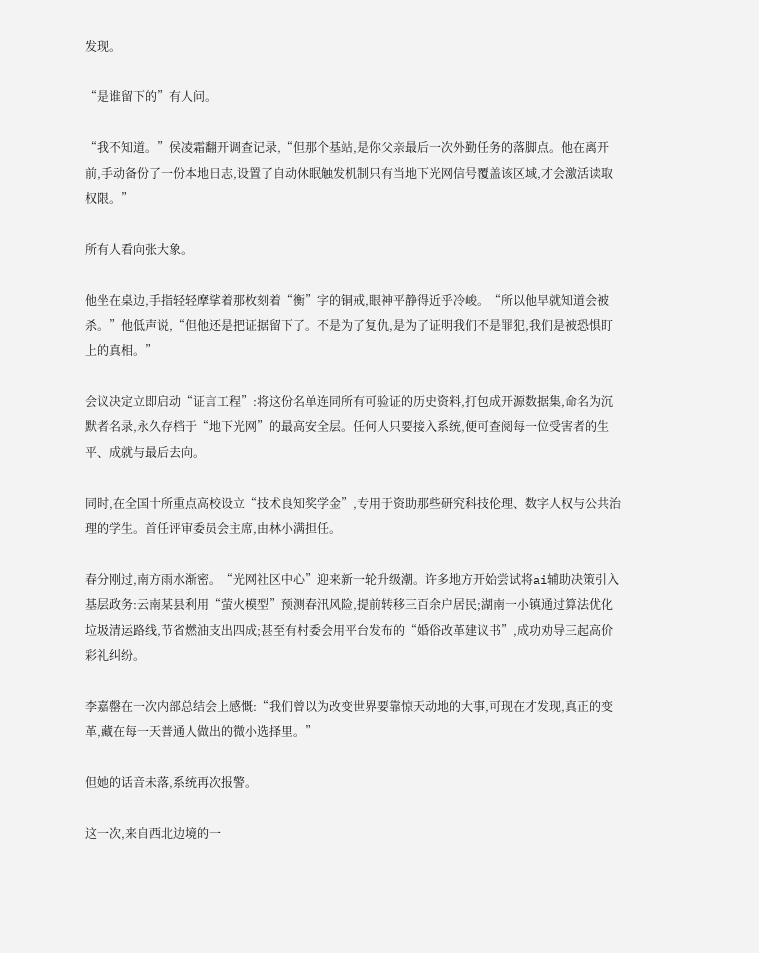发现。

“是谁留下的”有人问。

“我不知道。”侯凌霜翻开调查记录,“但那个基站,是你父亲最后一次外勤任务的落脚点。他在离开前,手动备份了一份本地日志,设置了自动休眠触发机制只有当地下光网信号覆盖该区域,才会激活读取权限。”

所有人看向张大象。

他坐在桌边,手指轻轻摩挲着那枚刻着“衡”字的铜戒,眼神平静得近乎冷峻。“所以他早就知道会被杀。”他低声说,“但他还是把证据留下了。不是为了复仇,是为了证明我们不是罪犯,我们是被恐惧盯上的真相。”

会议决定立即启动“证言工程”:将这份名单连同所有可验证的历史资料,打包成开源数据集,命名为沉默者名录,永久存档于“地下光网”的最高安全层。任何人只要接入系统,便可查阅每一位受害者的生平、成就与最后去向。

同时,在全国十所重点高校设立“技术良知奖学金”,专用于资助那些研究科技伦理、数字人权与公共治理的学生。首任评审委员会主席,由林小满担任。

春分刚过,南方雨水渐密。“光网社区中心”迎来新一轮升级潮。许多地方开始尝试将ai辅助决策引入基层政务:云南某县利用“萤火模型”预测春汛风险,提前转移三百余户居民;湖南一小镇通过算法优化垃圾清运路线,节省燃油支出四成;甚至有村委会用平台发布的“婚俗改革建议书”,成功劝导三起高价彩礼纠纷。

李嘉罄在一次内部总结会上感慨:“我们曾以为改变世界要靠惊天动地的大事,可现在才发现,真正的变革,藏在每一天普通人做出的微小选择里。”

但她的话音未落,系统再次报警。

这一次,来自西北边境的一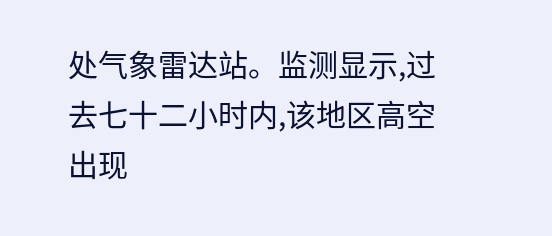处气象雷达站。监测显示,过去七十二小时内,该地区高空出现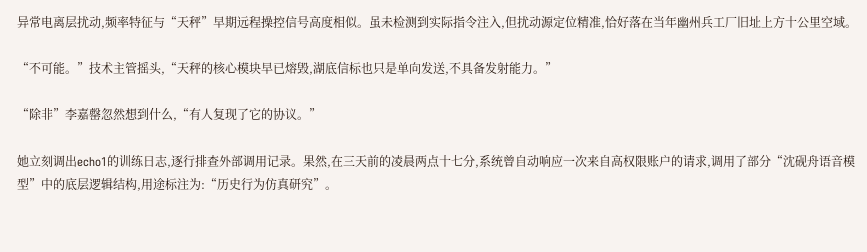异常电离层扰动,频率特征与“天秤”早期远程操控信号高度相似。虽未检测到实际指令注入,但扰动源定位精准,恰好落在当年幽州兵工厂旧址上方十公里空域。

“不可能。”技术主管摇头,“天秤的核心模块早已熔毁,湖底信标也只是单向发送,不具备发射能力。”

“除非”李嘉罄忽然想到什么,“有人复现了它的协议。”

她立刻调出echo1的训练日志,逐行排查外部调用记录。果然,在三天前的凌晨两点十七分,系统曾自动响应一次来自高权限账户的请求,调用了部分“沈砚舟语音模型”中的底层逻辑结构,用途标注为:“历史行为仿真研究”。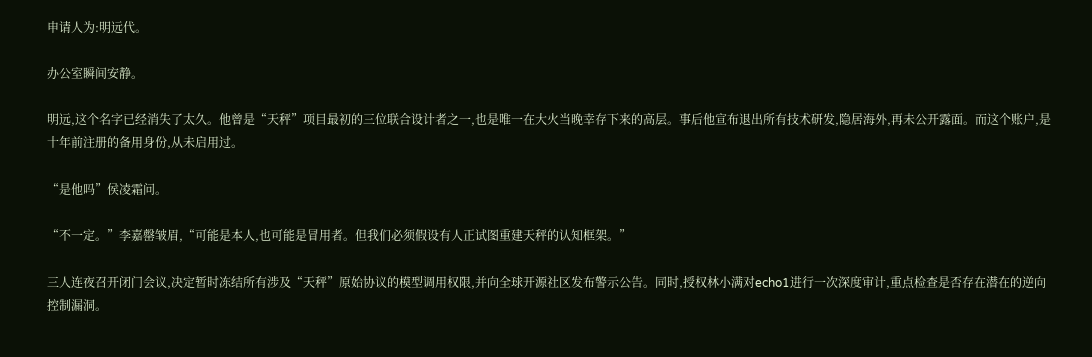申请人为:明远代。

办公室瞬间安静。

明远,这个名字已经消失了太久。他曾是“天秤”项目最初的三位联合设计者之一,也是唯一在大火当晚幸存下来的高层。事后他宣布退出所有技术研发,隐居海外,再未公开露面。而这个账户,是十年前注册的备用身份,从未启用过。

“是他吗”侯凌霜问。

“不一定。”李嘉罄皱眉,“可能是本人,也可能是冒用者。但我们必须假设有人正试图重建天秤的认知框架。”

三人连夜召开闭门会议,决定暂时冻结所有涉及“天秤”原始协议的模型调用权限,并向全球开源社区发布警示公告。同时,授权林小满对echo1进行一次深度审计,重点检查是否存在潜在的逆向控制漏洞。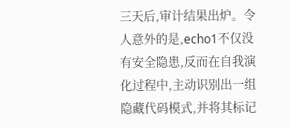三天后,审计结果出炉。令人意外的是,echo1不仅没有安全隐患,反而在自我演化过程中,主动识别出一组隐藏代码模式,并将其标记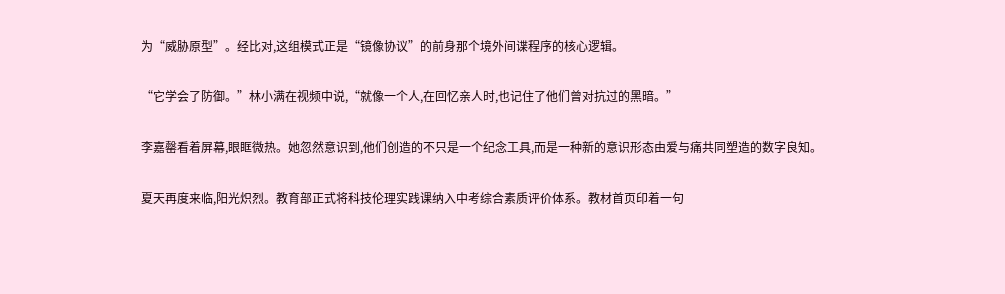为“威胁原型”。经比对,这组模式正是“镜像协议”的前身那个境外间谍程序的核心逻辑。

“它学会了防御。”林小满在视频中说,“就像一个人,在回忆亲人时,也记住了他们曾对抗过的黑暗。”

李嘉罄看着屏幕,眼眶微热。她忽然意识到,他们创造的不只是一个纪念工具,而是一种新的意识形态由爱与痛共同塑造的数字良知。

夏天再度来临,阳光炽烈。教育部正式将科技伦理实践课纳入中考综合素质评价体系。教材首页印着一句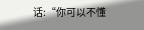话:“你可以不懂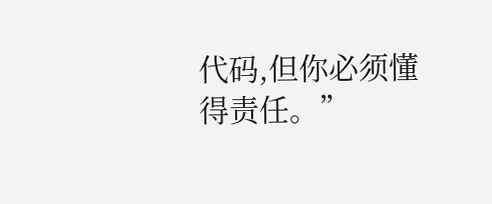代码,但你必须懂得责任。”